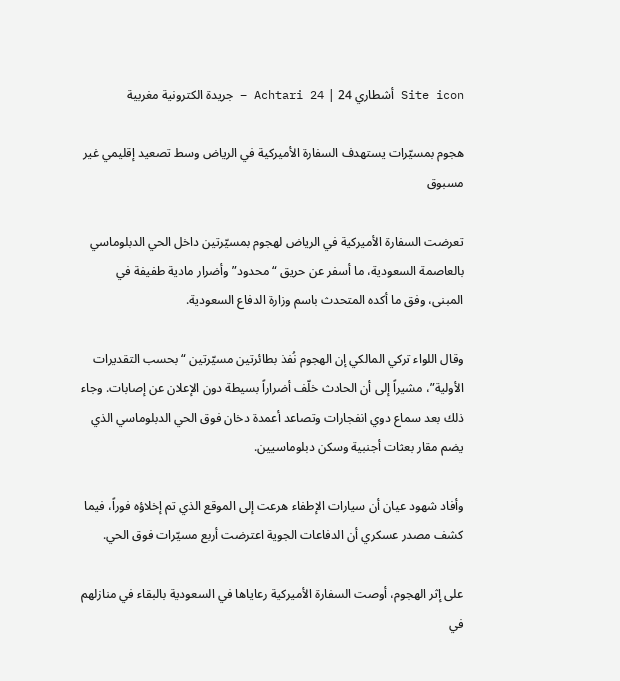Site icon أشطاري 24 | Achtari 24 – جريدة الكترونية مغربية

هجوم بمسيّرات يستهدف السفارة الأميركية في الرياض وسط تصعيد إقليمي غير مسبوق

تعرضت السفارة الأميركية في الرياض لهجوم بمسيّرتين داخل الحي الدبلوماسي بالعاصمة السعودية، ما أسفر عن حريق “محدود” وأضرار مادية طفيفة في المبنى، وفق ما أكده المتحدث باسم وزارة الدفاع السعودية.

وقال اللواء تركي المالكي إن الهجوم نُفذ بطائرتين مسيّرتين “بحسب التقديرات الأولية”، مشيراً إلى أن الحادث خلّف أضراراً بسيطة دون الإعلان عن إصابات. وجاء ذلك بعد سماع دوي انفجارات وتصاعد أعمدة دخان فوق الحي الدبلوماسي الذي يضم مقار بعثات أجنبية وسكن دبلوماسيين.

وأفاد شهود عيان أن سيارات الإطفاء هرعت إلى الموقع الذي تم إخلاؤه فوراً، فيما كشف مصدر عسكري أن الدفاعات الجوية اعترضت أربع مسيّرات فوق الحي.

على إثر الهجوم، أوصت السفارة الأميركية رعاياها في السعودية بالبقاء في منازلهم في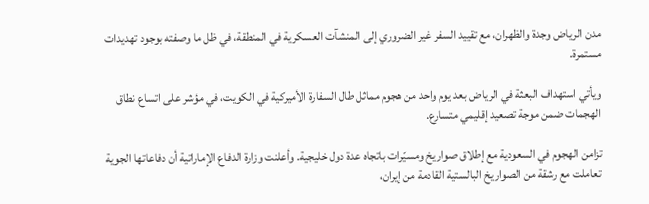مدن الرياض وجدة والظهران، مع تقييد السفر غير الضروري إلى المنشآت العسكرية في المنطقة، في ظل ما وصفته بوجود تهديدات مستمرة.

ويأتي استهداف البعثة في الرياض بعد يوم واحد من هجوم مماثل طال السفارة الأميركية في الكويت، في مؤشر على اتساع نطاق الهجمات ضمن موجة تصعيد إقليمي متسارع.

تزامن الهجوم في السعودية مع إطلاق صواريخ ومسيّرات باتجاه عدة دول خليجية. وأعلنت وزارة الدفاع الإماراتية أن دفاعاتها الجوية تعاملت مع رشقة من الصواريخ البالستية القادمة من إيران،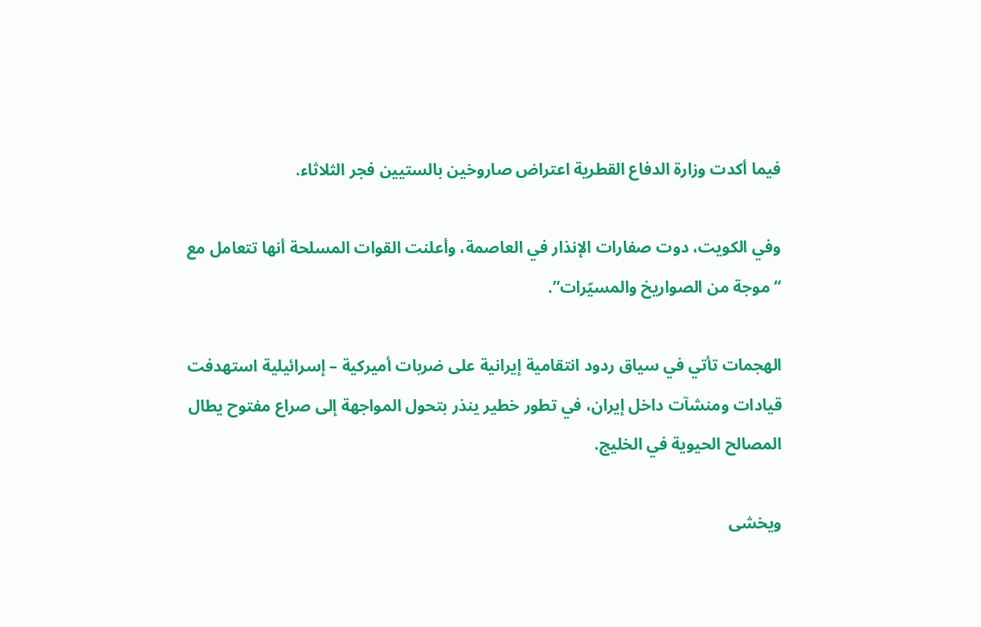فيما أكدت وزارة الدفاع القطرية اعتراض صاروخين بالستيين فجر الثلاثاء.

وفي الكويت، دوت صفارات الإنذار في العاصمة، وأعلنت القوات المسلحة أنها تتعامل مع “موجة من الصواريخ والمسيّرات”.

الهجمات تأتي في سياق ردود انتقامية إيرانية على ضربات أميركية – إسرائيلية استهدفت قيادات ومنشآت داخل إيران، في تطور خطير ينذر بتحول المواجهة إلى صراع مفتوح يطال المصالح الحيوية في الخليج.

ويخشى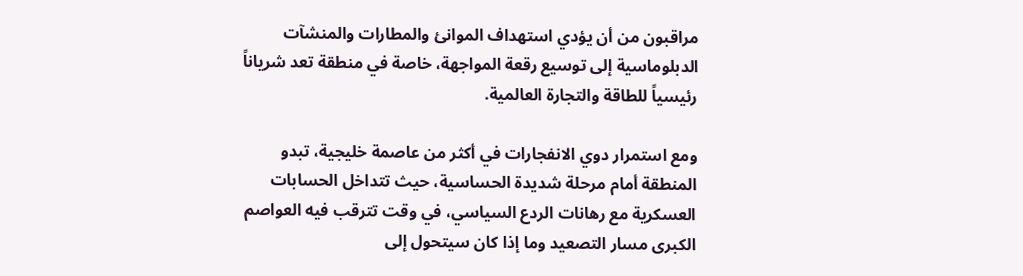مراقبون من أن يؤدي استهداف الموانئ والمطارات والمنشآت الدبلوماسية إلى توسيع رقعة المواجهة، خاصة في منطقة تعد شرياناً رئيسياً للطاقة والتجارة العالمية.

ومع استمرار دوي الانفجارات في أكثر من عاصمة خليجية، تبدو المنطقة أمام مرحلة شديدة الحساسية، حيث تتداخل الحسابات العسكرية مع رهانات الردع السياسي، في وقت تترقب فيه العواصم الكبرى مسار التصعيد وما إذا كان سيتحول إلى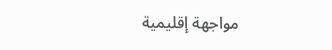مواجهة إقليمية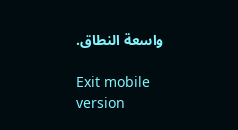واسعة النطاق.

Exit mobile version